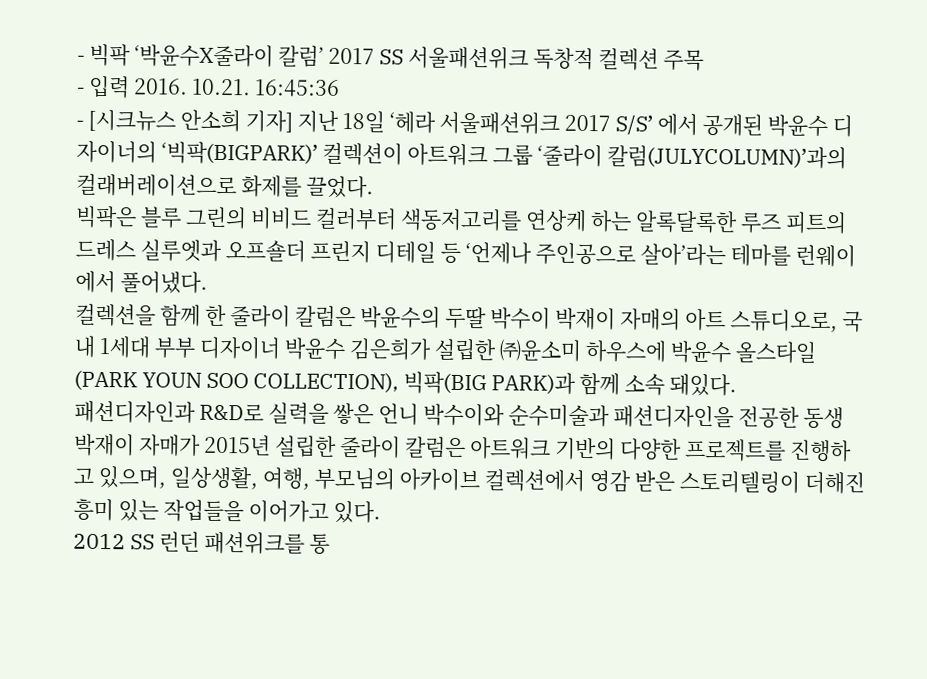- 빅팍 ‘박윤수X줄라이 칼럼’ 2017 SS 서울패션위크 독창적 컬렉션 주목
- 입력 2016. 10.21. 16:45:36
- [시크뉴스 안소희 기자] 지난 18일 ‘헤라 서울패션위크 2017 S/S’ 에서 공개된 박윤수 디자이너의 ‘빅팍(BIGPARK)’ 컬렉션이 아트워크 그룹 ‘줄라이 칼럼(JULYCOLUMN)’과의 컬래버레이션으로 화제를 끌었다.
빅팍은 블루 그린의 비비드 컬러부터 색동저고리를 연상케 하는 알록달록한 루즈 피트의 드레스 실루엣과 오프숄더 프린지 디테일 등 ‘언제나 주인공으로 살아’라는 테마를 런웨이에서 풀어냈다.
컬렉션을 함께 한 줄라이 칼럼은 박윤수의 두딸 박수이 박재이 자매의 아트 스튜디오로, 국내 1세대 부부 디자이너 박윤수 김은희가 설립한 ㈜윤소미 하우스에 박윤수 올스타일(PARK YOUN SOO COLLECTION), 빅팍(BIG PARK)과 함께 소속 돼있다.
패션디자인과 R&D로 실력을 쌓은 언니 박수이와 순수미술과 패션디자인을 전공한 동생 박재이 자매가 2015년 설립한 줄라이 칼럼은 아트워크 기반의 다양한 프로젝트를 진행하고 있으며, 일상생활, 여행, 부모님의 아카이브 컬렉션에서 영감 받은 스토리텔링이 더해진 흥미 있는 작업들을 이어가고 있다.
2012 SS 런던 패션위크를 통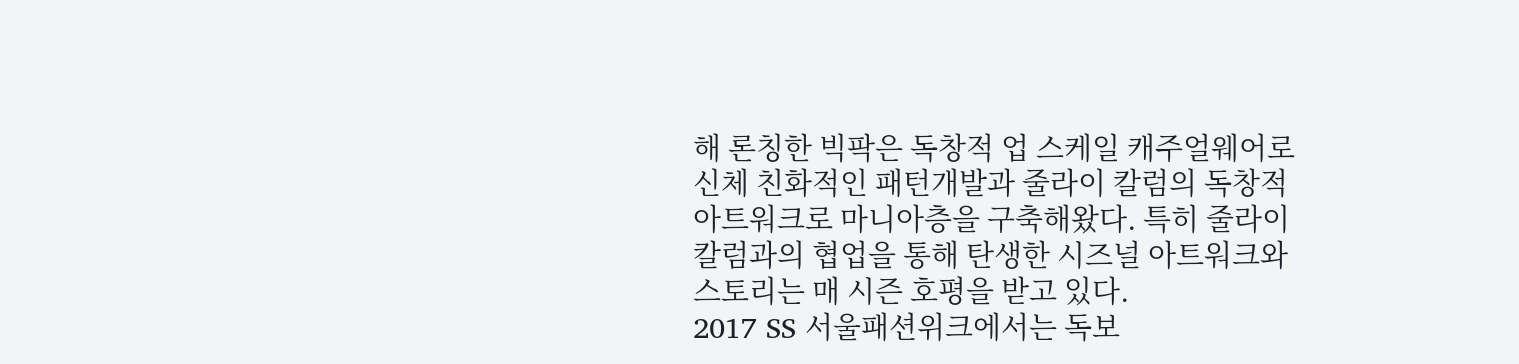해 론칭한 빅팍은 독창적 업 스케일 캐주얼웨어로 신체 친화적인 패턴개발과 줄라이 칼럼의 독창적 아트워크로 마니아층을 구축해왔다. 특히 줄라이 칼럼과의 협업을 통해 탄생한 시즈널 아트워크와 스토리는 매 시즌 호평을 받고 있다.
2017 SS 서울패션위크에서는 독보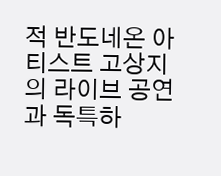적 반도네온 아티스트 고상지의 라이브 공연과 독특하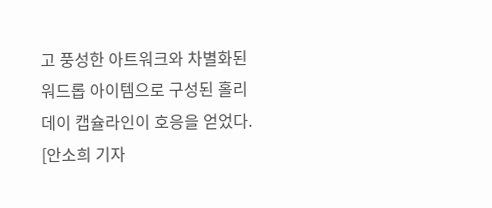고 풍성한 아트워크와 차별화된 워드롭 아이템으로 구성된 홀리데이 캡슐라인이 호응을 얻었다.
[안소희 기자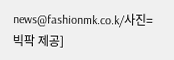news@fashionmk.co.k/사진=빅팍 제공]